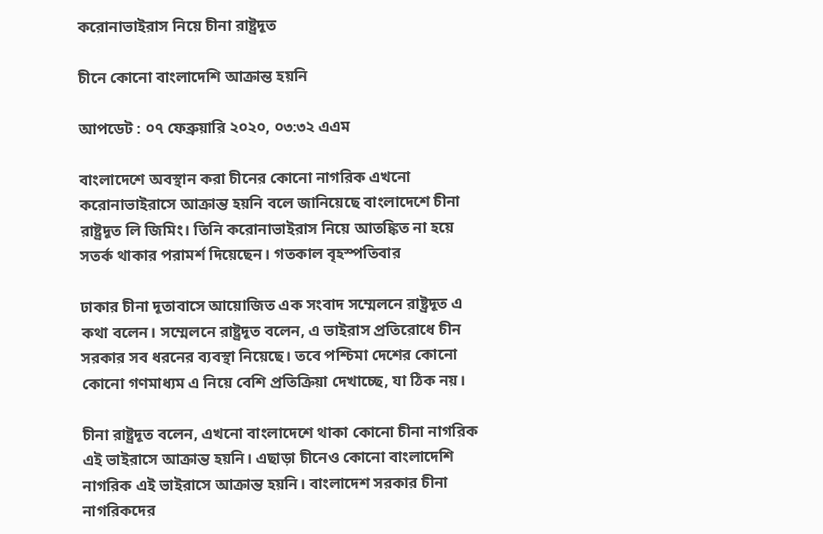করোনাভাইরাস নিয়ে চীনা রাষ্ট্রদূত

চীনে কোনো বাংলাদেশি আক্রান্ত হয়নি

আপডেট : ০৭ ফেব্রুয়ারি ২০২০, ০৩:৩২ এএম

বাংলাদেশে অবস্থান করা চীনের কোনো নাগরিক এখনো করোনাভাইরাসে আক্রান্ত হয়নি বলে জানিয়েছে বাংলাদেশে চীনা রাষ্ট্রদূত লি জিমিং। তিনি করোনাভাইরাস নিয়ে আতঙ্কিত না হয়ে সতর্ক থাকার পরামর্শ দিয়েছেন। গতকাল বৃহস্পতিবার

ঢাকার চীনা দূতাবাসে আয়োজিত এক সংবাদ সম্মেলনে রাষ্ট্রদূত এ কথা বলেন। সম্মেলনে রাষ্ট্রদূত বলেন, এ ভাইরাস প্রতিরোধে চীন সরকার সব ধরনের ব্যবস্থা নিয়েছে। তবে পশ্চিমা দেশের কোনো কোনো গণমাধ্যম এ নিয়ে বেশি প্রতিক্রিয়া দেখাচ্ছে, যা ঠিক নয়।

চীনা রাষ্ট্রদূত বলেন, এখনো বাংলাদেশে থাকা কোনো চীনা নাগরিক এই ভাইরাসে আক্রান্ত হয়নি। এছাড়া চীনেও কোনো বাংলাদেশি নাগরিক এই ভাইরাসে আক্রান্ত হয়নি। বাংলাদেশ সরকার চীনা নাগরিকদের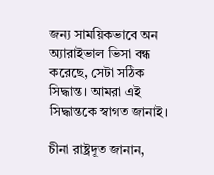জন্য সাময়িকভাবে অন অ্যারাইভাল ভিসা বন্ধ করেছে, সেটা সঠিক সিদ্ধান্ত। আমরা এই সিদ্ধান্তকে স্বাগত জানাই।

চীনা রাষ্ট্রদূত জানান,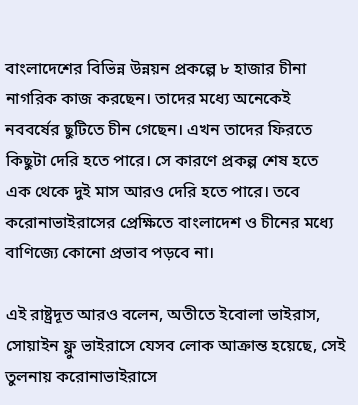বাংলাদেশের বিভিন্ন উন্নয়ন প্রকল্পে ৮ হাজার চীনা নাগরিক কাজ করছেন। তাদের মধ্যে অনেকেই নববর্ষের ছুটিতে চীন গেছেন। এখন তাদের ফিরতে কিছুটা দেরি হতে পারে। সে কারণে প্রকল্প শেষ হতে এক থেকে দুই মাস আরও দেরি হতে পারে। তবে করোনাভাইরাসের প্রেক্ষিতে বাংলাদেশ ও চীনের মধ্যে বাণিজ্যে কোনো প্রভাব পড়বে না।

এই রাষ্ট্রদূত আরও বলেন, অতীতে ইবোলা ভাইরাস, সোয়াইন ফ্লু ভাইরাসে যেসব লোক আক্রান্ত হয়েছে, সেই তুলনায় করোনাভাইরাসে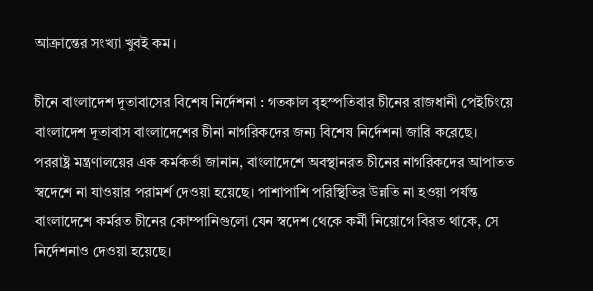আক্রান্তের সংখ্যা খুবই কম।

চীনে বাংলাদেশ দূতাবাসের বিশেষ নির্দেশনা : গতকাল বৃহস্পতিবার চীনের রাজধানী পেইচিংয়ে বাংলাদেশ দূতাবাস বাংলাদেশের চীনা নাগরিকদের জন্য বিশেষ নির্দেশনা জারি করেছে। পররাষ্ট্র মন্ত্রণালয়ের এক কর্মকর্তা জানান, বাংলাদেশে অবস্থানরত চীনের নাগরিকদের আপাতত স্বদেশে না যাওয়ার পরামর্শ দেওয়া হয়েছে। পাশাপাশি পরিস্থিতির উন্নতি না হওয়া পর্যন্ত বাংলাদেশে কর্মরত চীনের কোম্পানিগুলো যেন স্বদেশ থেকে কর্মী নিয়োগে বিরত থাকে, সে নির্দেশনাও দেওয়া হয়েছে।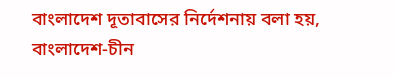বাংলাদেশ দূতাবাসের নির্দেশনায় বলা হয়, বাংলাদেশ-চীন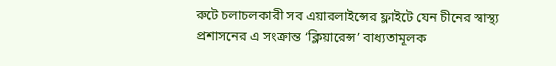রুটে চলাচলকারী সব এয়ারলাইন্সের ফ্লাইটে যেন চীনের স্বাস্থ্য প্রশাসনের এ সংক্রান্ত ‘ক্লিয়ারেন্স’ বাধ্যতামূলক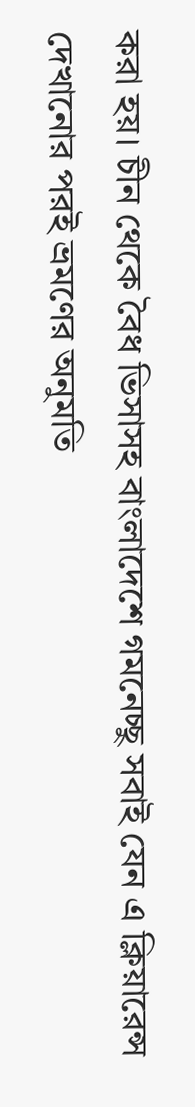করা হয়। চীন থেকে বৈধ ভিসাসহ বাংলাদেশে গমনেচ্ছু সবাই যেন এ ক্লিয়ারেন্স দেখানোর পরই ভ্রমণের অনুমতি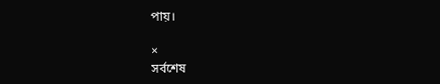পায়।

×
সর্বশেষ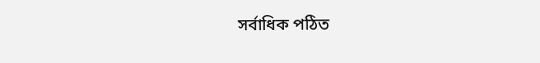সর্বাধিক পঠিত